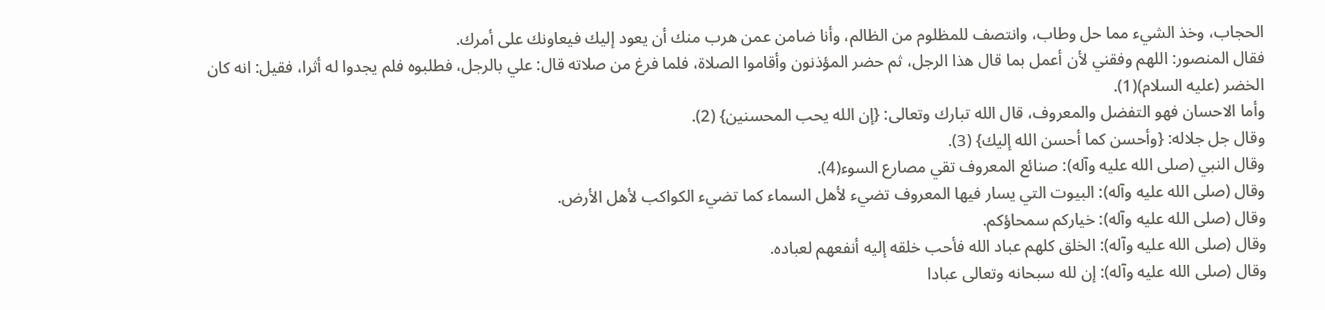الحجاب، وخذ الشيء مما حل وطاب، وانتصف للمظلوم من الظالم، وأنا ضامن عمن هرب منك أن يعود إليك فيعاونك على أمرك.
فقال المنصور: اللهم وفقني لأن أعمل بما قال هذا الرجل، ثم حضر المؤذنون وأقاموا الصلاة، فلما فرغ من صلاته قال: علي بالرجل، فطلبوه فلم يجدوا له أثرا، فقيل: انه كان الخضر (عليه السلام)(1).
وأما الاحسان فهو التفضل والمعروف، قال الله تبارك وتعالى: {إن الله يحب المحسنين} (2).
وقال جل جلاله: {وأحسن كما أحسن الله إليك} (3).
وقال النبي (صلى الله عليه وآله): صنائع المعروف تقي مصارع السوء(4).
وقال (صلى الله عليه وآله): البيوت التي يسار فيها المعروف تضيء لأهل السماء كما تضيء الكواكب لأهل الأرض.
وقال (صلى الله عليه وآله): خياركم سمحاؤكم.
وقال (صلى الله عليه وآله): الخلق كلهم عباد الله فأحب خلقه إليه أنفعهم لعباده.
وقال (صلى الله عليه وآله): إن لله سبحانه وتعالى عبادا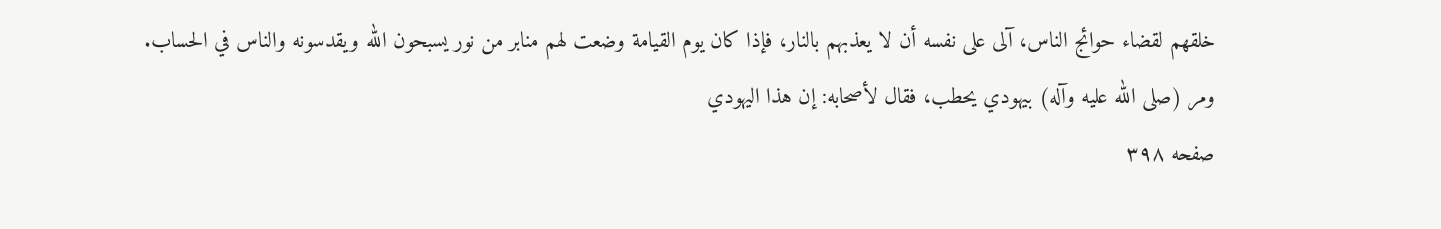خلقهم لقضاء حوائج الناس، آلى على نفسه أن لا يعذبهم بالنار، فإذا كان يوم القيامة وضعت لهم منابر من نور يسبحون الله ويقدسونه والناس في الحساب.
ومر (صلى الله عليه وآله) بيهودي يحطب، فقال لأصحابه: إن هذا اليهودي
صفحه ۳۹۸